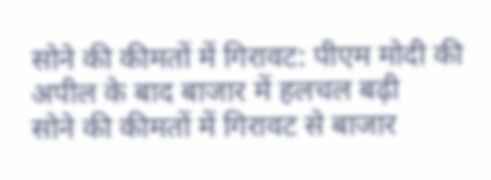सोने की कीमतों में गिरावट: पीएम मोदी की अपील के बाद बाजार में हलचल बढ़ी
सोने की कीमतों में गिरावट से बाजार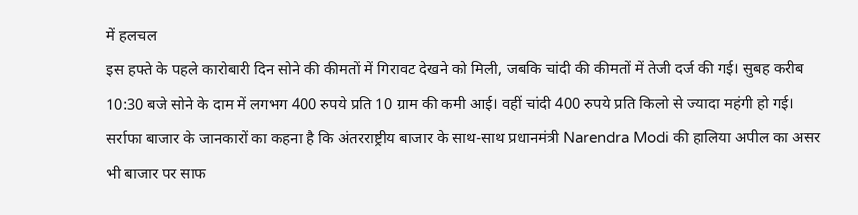में हलचल
इस हफ्ते के पहले कारोबारी दिन सोने की कीमतों में गिरावट देखने को मिली, जबकि चांदी की कीमतों में तेजी दर्ज की गई। सुबह करीब 10:30 बजे सोने के दाम में लगभग 400 रुपये प्रति 10 ग्राम की कमी आई। वहीं चांदी 400 रुपये प्रति किलो से ज्यादा महंगी हो गई। सर्राफा बाजार के जानकारों का कहना है कि अंतरराष्ट्रीय बाजार के साथ-साथ प्रधानमंत्री Narendra Modi की हालिया अपील का असर भी बाजार पर साफ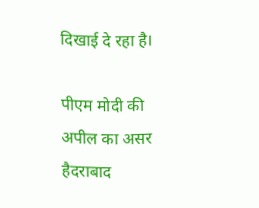दिखाई दे रहा है।

पीएम मोदी की अपील का असर
हैदराबाद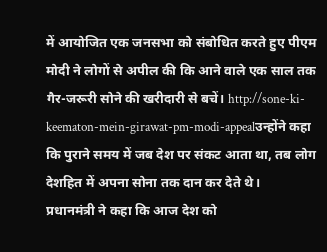में आयोजित एक जनसभा को संबोधित करते हुए पीएम मोदी ने लोगों से अपील की कि आने वाले एक साल तक गैर-जरूरी सोने की खरीदारी से बचें। http://sone-ki-keematon-mein-girawat-pm-modi-appealउन्होंने कहा कि पुराने समय में जब देश पर संकट आता था, तब लोग देशहित में अपना सोना तक दान कर देते थे।
प्रधानमंत्री ने कहा कि आज देश को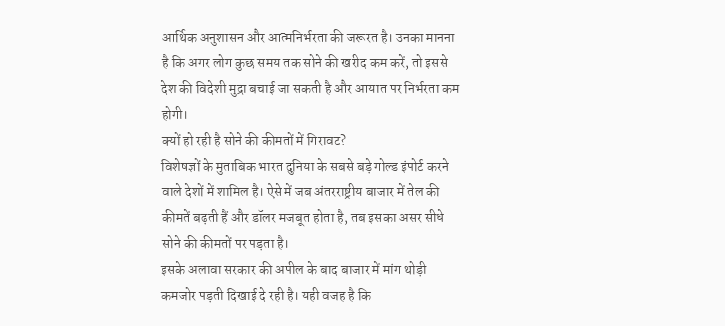आर्थिक अनुशासन और आत्मनिर्भरता की जरूरत है। उनका मानना है कि अगर लोग कुछ समय तक सोने की खरीद कम करें, तो इससे देश की विदेशी मुद्रा बचाई जा सकती है और आयात पर निर्भरता कम होगी।
क्यों हो रही है सोने की कीमतों में गिरावट?
विशेषज्ञों के मुताबिक भारत दुनिया के सबसे बड़े गोल्ड इंपोर्ट करने वाले देशों में शामिल है। ऐसे में जब अंतरराष्ट्रीय बाजार में तेल की कीमतें बढ़ती हैं और डॉलर मजबूत होता है, तब इसका असर सीधे सोने की कीमतों पर पड़ता है।
इसके अलावा सरकार की अपील के बाद बाजार में मांग थोड़ी कमजोर पड़ती दिखाई दे रही है। यही वजह है कि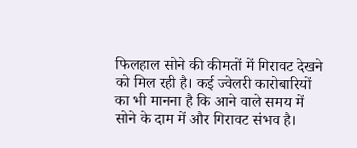फिलहाल सोने की कीमतों में गिरावट देखने को मिल रही है। कई ज्वेलरी कारोबारियों का भी मानना है कि आने वाले समय में सोने के दाम में और गिरावट संभव है।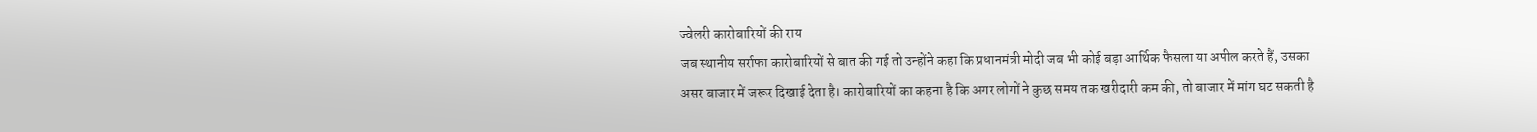ज्वेलरी कारोबारियों की राय
जब स्थानीय सर्राफा कारोबारियों से बात की गई तो उन्होंने कहा कि प्रधानमंत्री मोदी जब भी कोई बड़ा आर्थिक फैसला या अपील करते हैं, उसका असर बाजार में जरूर दिखाई देता है। कारोबारियों का कहना है कि अगर लोगों ने कुछ समय तक खरीदारी कम की, तो बाजार में मांग घट सकती है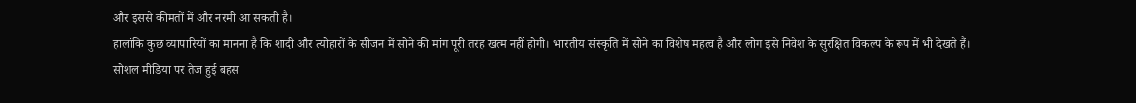और इससे कीमतों में और नरमी आ सकती है।
हालांकि कुछ व्यापारियों का मानना है कि शादी और त्योहारों के सीजन में सोने की मांग पूरी तरह खत्म नहीं होगी। भारतीय संस्कृति में सोने का विशेष महत्व है और लोग इसे निवेश के सुरक्षित विकल्प के रूप में भी देखते हैं।
सोशल मीडिया पर तेज हुई बहस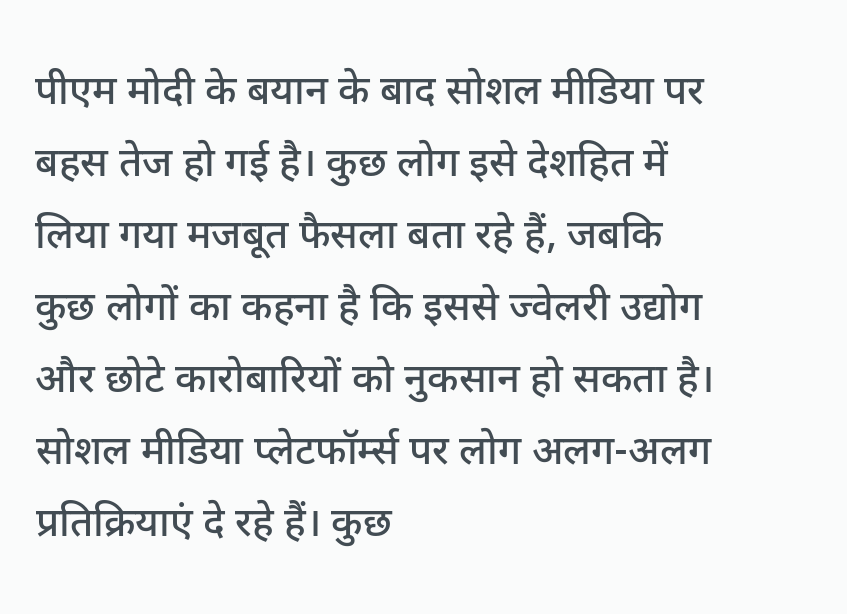पीएम मोदी के बयान के बाद सोशल मीडिया पर बहस तेज हो गई है। कुछ लोग इसे देशहित में लिया गया मजबूत फैसला बता रहे हैं, जबकि कुछ लोगों का कहना है कि इससे ज्वेलरी उद्योग और छोटे कारोबारियों को नुकसान हो सकता है।
सोशल मीडिया प्लेटफॉर्म्स पर लोग अलग-अलग प्रतिक्रियाएं दे रहे हैं। कुछ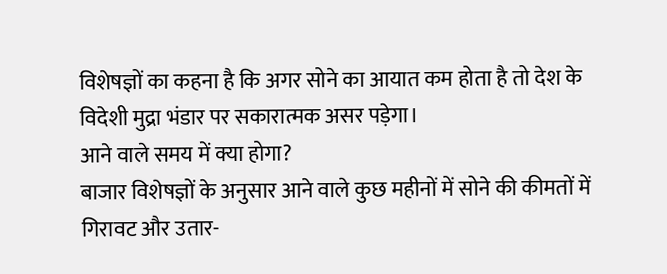विशेषज्ञों का कहना है कि अगर सोने का आयात कम होता है तो देश के विदेशी मुद्रा भंडार पर सकारात्मक असर पड़ेगा।
आने वाले समय में क्या होगा?
बाजार विशेषज्ञों के अनुसार आने वाले कुछ महीनों में सोने की कीमतों में गिरावट और उतार-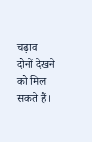चढ़ाव दोनों देखने को मिल सकते हैं।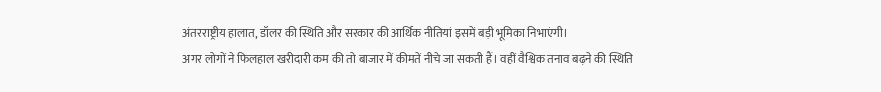अंतरराष्ट्रीय हालात, डॉलर की स्थिति और सरकार की आर्थिक नीतियां इसमें बड़ी भूमिका निभाएंगी।
अगर लोगों ने फिलहाल खरीदारी कम की तो बाजार में कीमतें नीचे जा सकती हैं। वहीं वैश्विक तनाव बढ़ने की स्थिति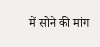में सोने की मांग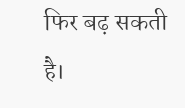फिर बढ़ सकती है।